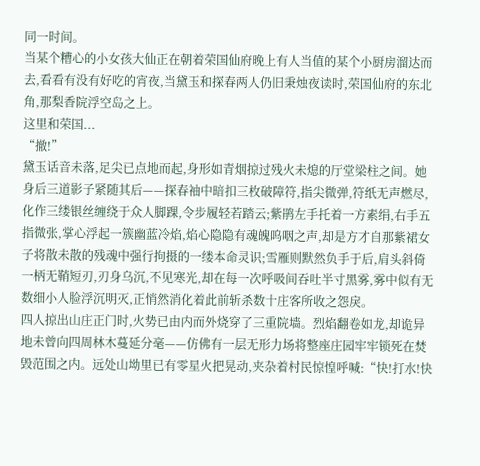同一时间。
当某个糟心的小女孩大仙正在朝着荣国仙府晚上有人当值的某个小厨房溜达而去,看看有没有好吃的宵夜,当黛玉和探春两人仍旧秉烛夜读时,荣国仙府的东北角,那梨香院浮空岛之上。
这里和荣国...
“撤!”
黛玉话音未落,足尖已点地而起,身形如青烟掠过残火未熄的厅堂梁柱之间。她身后三道影子紧随其后——探春袖中暗扣三枚破障符,指尖微弹,符纸无声燃尽,化作三缕银丝缠绕于众人脚踝,令步履轻若踏云;紫鹃左手托着一方素绢,右手五指微张,掌心浮起一簇幽蓝冷焰,焰心隐隐有魂魄呜咽之声,却是方才自那紫裙女子将散未散的残魂中强行拘摄的一缕本命灵识;雪雁则默然负手于后,肩头斜倚一柄无鞘短刃,刃身乌沉,不见寒光,却在每一次呼吸间吞吐半寸黑雾,雾中似有无数细小人脸浮沉明灭,正悄然消化着此前斩杀数十庄客所收之怨戾。
四人掠出山庄正门时,火势已由内而外烧穿了三重院墙。烈焰翻卷如龙,却诡异地未曾向四周林木蔓延分毫——仿佛有一层无形力场将整座庄园牢牢锁死在焚毁范围之内。远处山坳里已有零星火把晃动,夹杂着村民惊惶呼喊:“快!打水!快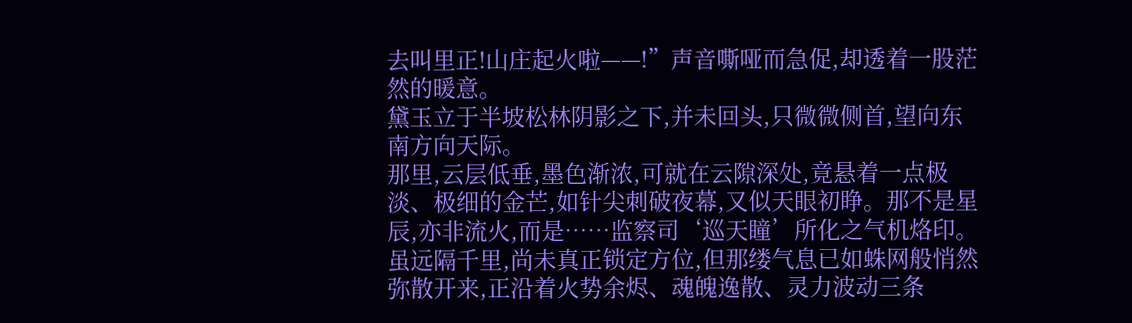去叫里正!山庄起火啦——!”声音嘶哑而急促,却透着一股茫然的暖意。
黛玉立于半坡松林阴影之下,并未回头,只微微侧首,望向东南方向天际。
那里,云层低垂,墨色渐浓,可就在云隙深处,竟悬着一点极淡、极细的金芒,如针尖刺破夜幕,又似天眼初睁。那不是星辰,亦非流火,而是……监察司‘巡天瞳’所化之气机烙印。虽远隔千里,尚未真正锁定方位,但那缕气息已如蛛网般悄然弥散开来,正沿着火势余烬、魂魄逸散、灵力波动三条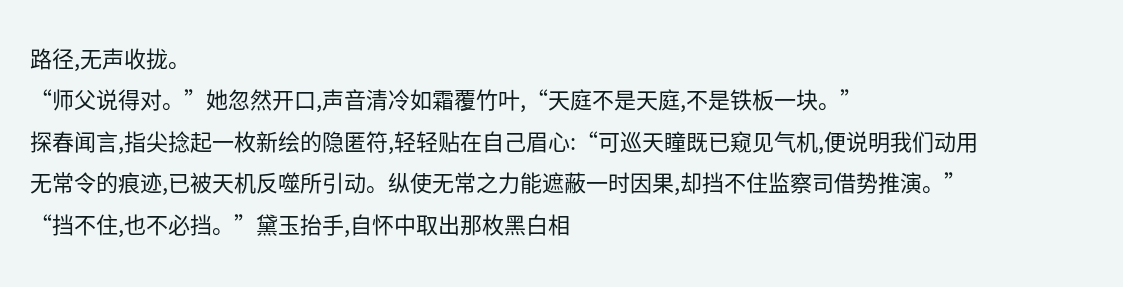路径,无声收拢。
“师父说得对。”她忽然开口,声音清冷如霜覆竹叶,“天庭不是天庭,不是铁板一块。”
探春闻言,指尖捻起一枚新绘的隐匿符,轻轻贴在自己眉心:“可巡天瞳既已窥见气机,便说明我们动用无常令的痕迹,已被天机反噬所引动。纵使无常之力能遮蔽一时因果,却挡不住监察司借势推演。”
“挡不住,也不必挡。”黛玉抬手,自怀中取出那枚黑白相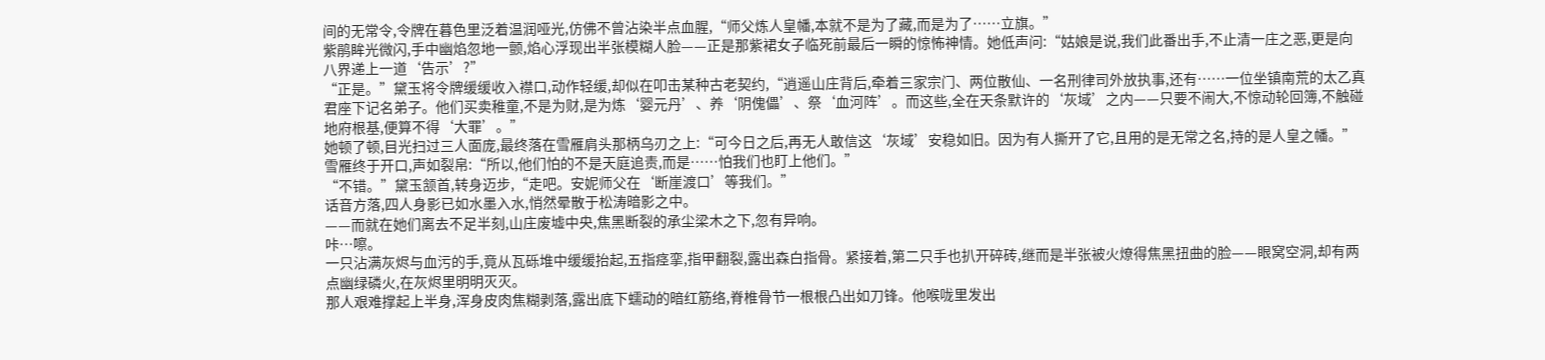间的无常令,令牌在暮色里泛着温润哑光,仿佛不曾沾染半点血腥,“师父炼人皇幡,本就不是为了藏,而是为了……立旗。”
紫鹃眸光微闪,手中幽焰忽地一颤,焰心浮现出半张模糊人脸——正是那紫裙女子临死前最后一瞬的惊怖神情。她低声问:“姑娘是说,我们此番出手,不止清一庄之恶,更是向八界递上一道‘告示’?”
“正是。”黛玉将令牌缓缓收入襟口,动作轻缓,却似在叩击某种古老契约,“逍遥山庄背后,牵着三家宗门、两位散仙、一名刑律司外放执事,还有……一位坐镇南荒的太乙真君座下记名弟子。他们买卖稚童,不是为财,是为炼‘婴元丹’、养‘阴傀儡’、祭‘血河阵’。而这些,全在天条默许的‘灰域’之内——只要不闹大,不惊动轮回簿,不触碰地府根基,便算不得‘大罪’。”
她顿了顿,目光扫过三人面庞,最终落在雪雁肩头那柄乌刃之上:“可今日之后,再无人敢信这‘灰域’安稳如旧。因为有人撕开了它,且用的是无常之名,持的是人皇之幡。”
雪雁终于开口,声如裂帛:“所以,他们怕的不是天庭追责,而是……怕我们也盯上他们。”
“不错。”黛玉颔首,转身迈步,“走吧。安妮师父在‘断崖渡口’等我们。”
话音方落,四人身影已如水墨入水,悄然晕散于松涛暗影之中。
——而就在她们离去不足半刻,山庄废墟中央,焦黑断裂的承尘梁木之下,忽有异响。
咔…嚓。
一只沾满灰烬与血污的手,竟从瓦砾堆中缓缓抬起,五指痉挛,指甲翻裂,露出森白指骨。紧接着,第二只手也扒开碎砖,继而是半张被火燎得焦黑扭曲的脸——眼窝空洞,却有两点幽绿磷火,在灰烬里明明灭灭。
那人艰难撑起上半身,浑身皮肉焦糊剥落,露出底下蠕动的暗红筋络,脊椎骨节一根根凸出如刀锋。他喉咙里发出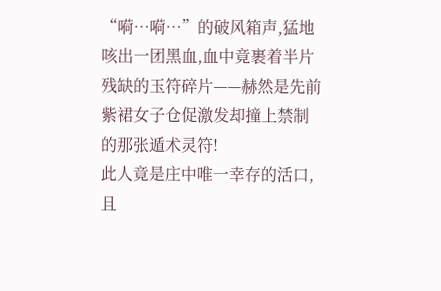“嗬…嗬…”的破风箱声,猛地咳出一团黑血,血中竟裹着半片残缺的玉符碎片——赫然是先前紫裙女子仓促激发却撞上禁制的那张遁术灵符!
此人竟是庄中唯一幸存的活口,且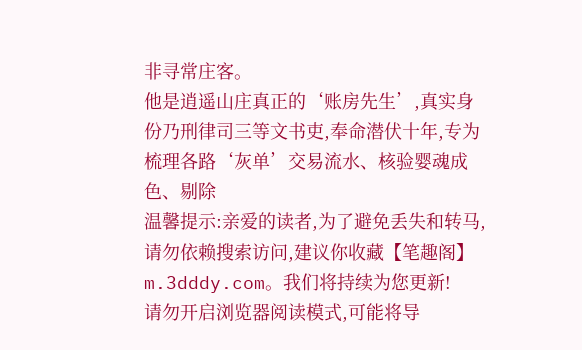非寻常庄客。
他是逍遥山庄真正的‘账房先生’,真实身份乃刑律司三等文书吏,奉命潜伏十年,专为梳理各路‘灰单’交易流水、核验婴魂成色、剔除
温馨提示:亲爱的读者,为了避免丢失和转马,请勿依赖搜索访问,建议你收藏【笔趣阁】 m.3dddy.com。我们将持续为您更新!
请勿开启浏览器阅读模式,可能将导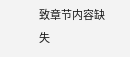致章节内容缺失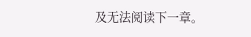及无法阅读下一章。